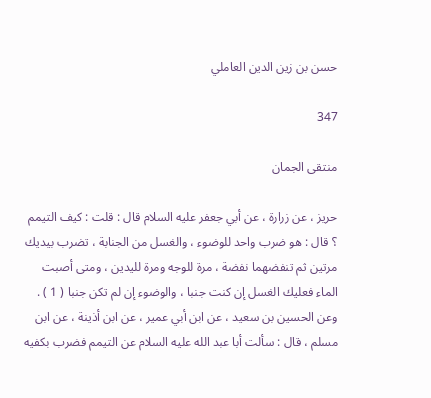حسن بن زين الدين العاملي

347

منتقى الجمان

حريز ، عن زرارة ، عن أبي جعفر عليه السلام قال : قلت : كيف التيمم ؟ قال : هو ضرب واحد للوضوء ، والغسل من الجنابة ، تضرب بيديك مرتين ثم تنفضهما نفضة ، مرة للوجه ومرة لليدين ، ومتى أصبت الماء فعليك الغسل إن كنت جنبا ، والوضوء إن لم تكن جنبا ( 1 ) . وعن الحسين بن سعيد ، عن ابن أبي عمير ، عن ابن أذينة ، عن ابن مسلم ، قال : سألت أبا عبد الله عليه السلام عن التيمم فضرب بكفيه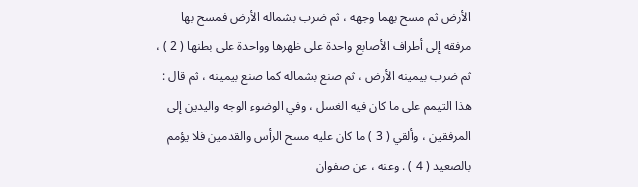الأرض ثم مسح بهما وجهه ، ثم ضرب بشماله الأرض فمسح بها مرفقه إلى أطراف الأصابع واحدة على ظهرها وواحدة على بطنها ( 2 ) ، ثم ضرب بيمينه الأرض ، ثم صنع بشماله كما صنع بيمينه ، ثم قال : هذا التيمم على ما كان فيه الغسل ، وفي الوضوء الوجه واليدين إلى المرفقين ، وألقي ( 3 ) ما كان عليه مسح الرأس والقدمين فلا يؤمم بالصعيد ( 4 ) . وعنه ، عن صفوان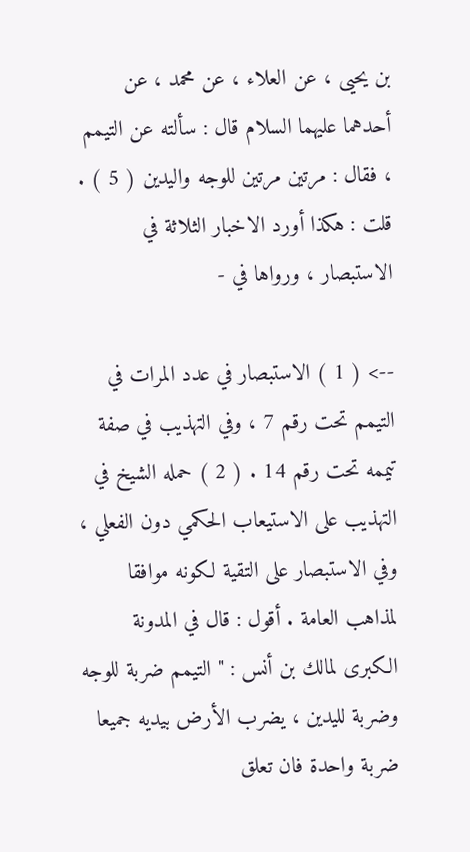بن يحيى ، عن العلاء ، عن محمد ، عن أحدهما عليهما السلام قال : سألته عن التيمم ، فقال : مرتين مرتين للوجه واليدين ( 5 ) . قلت : هكذا أورد الاخبار الثلاثة في الاستبصار ، ورواها في -

--> ( 1 ) الاستبصار في عدد المرات في التيمم تحت رقم 7 ، وفي التهذيب في صفة تيممه تحت رقم 14 . ( 2 ) حمله الشيخ في التهذيب على الاستيعاب الحكمي دون الفعلي ، وفي الاستبصار على التقية لكونه موافقا لمذاهب العامة . أقول : قال في المدونة الكبرى لمالك بن أنس : " التيمم ضربة للوجه وضربة لليدين ، يضرب الأرض بيديه جميعا ضربة واحدة فان تعلق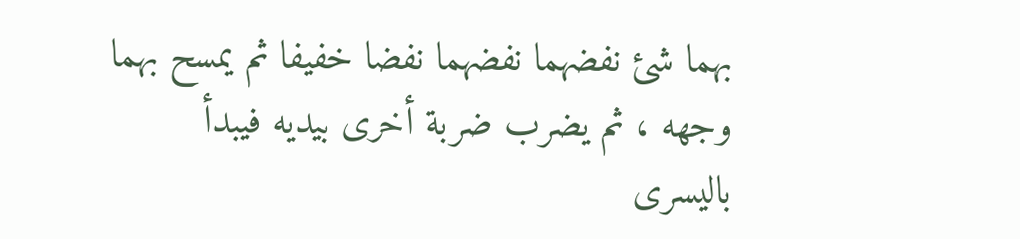بهما شئ نفضهما نفضهما نفضا خفيفا ثم يمسح بهما وجهه ، ثم يضرب ضربة أخرى بيديه فيبدأ باليسرى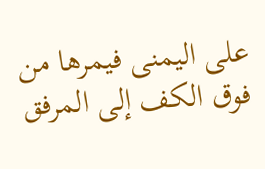على اليمنى فيمرها من فوق الكف إلى المرفق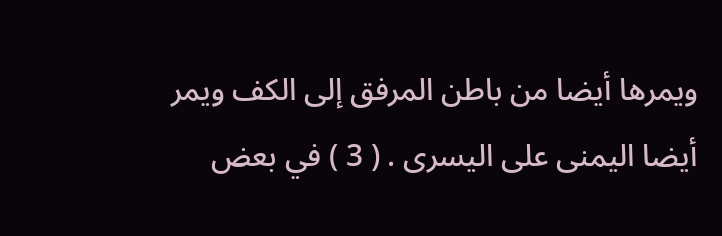ويمرها أيضا من باطن المرفق إلى الكف ويمر أيضا اليمنى على اليسرى . ( 3 ) في بعض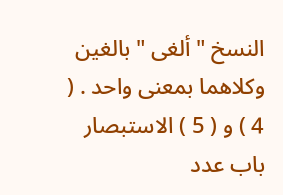النسخ " ألغى " بالغين وكلاهما بمعنى واحد . ( 4 ) و ( 5 ) الاستبصار باب عدد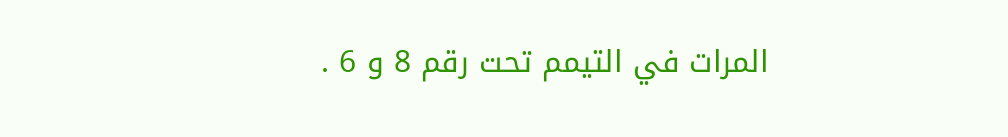المرات في التيمم تحت رقم 8 و 6 .